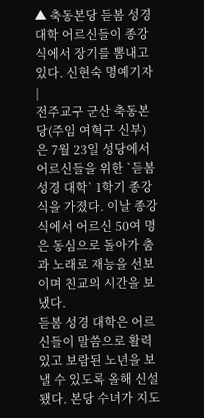▲ 축동본당 듣봄 성경 대학 어르신들이 종강식에서 장기를 뽐내고 있다. 신현숙 명예기자
|
전주교구 군산 축동본당(주임 여혁구 신부)은 7월 23일 성당에서 어르신들을 위한 `듣봄 성경 대학` 1학기 종강식을 가졌다. 이날 종강식에서 어르신 50여 명은 동심으로 돌아가 춤과 노래로 재능을 선보이며 친교의 시간을 보냈다.
듣봄 성경 대학은 어르신들이 말씀으로 활력 있고 보람된 노년을 보낼 수 있도록 올해 신설됐다. 본당 수녀가 지도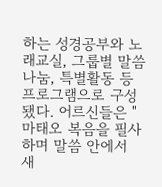하는 성경공부와 노래교실, 그룹별 말씀 나눔, 특별활동 등 프로그램으로 구성됐다. 어르신들은 "마태오 복음을 필사하며 말씀 안에서 새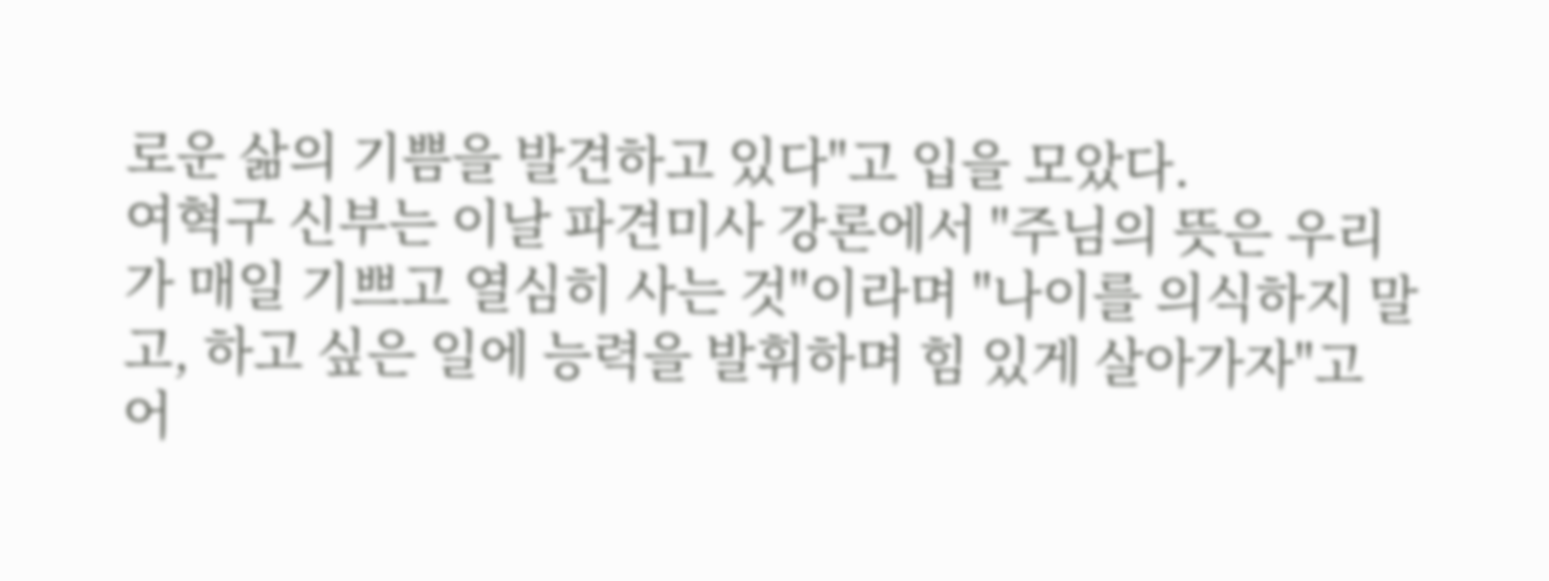로운 삶의 기쁨을 발견하고 있다"고 입을 모았다.
여혁구 신부는 이날 파견미사 강론에서 "주님의 뜻은 우리가 매일 기쁘고 열심히 사는 것"이라며 "나이를 의식하지 말고, 하고 싶은 일에 능력을 발휘하며 힘 있게 살아가자"고 어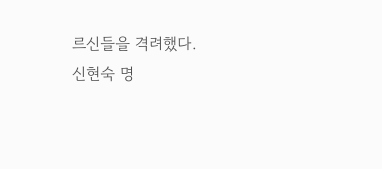르신들을 격려했다.
신현숙 명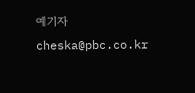예기자 cheska@pbc.co.kr